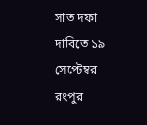সাত দফা দাবিতে ১৯ সেপ্টেম্বর রংপুর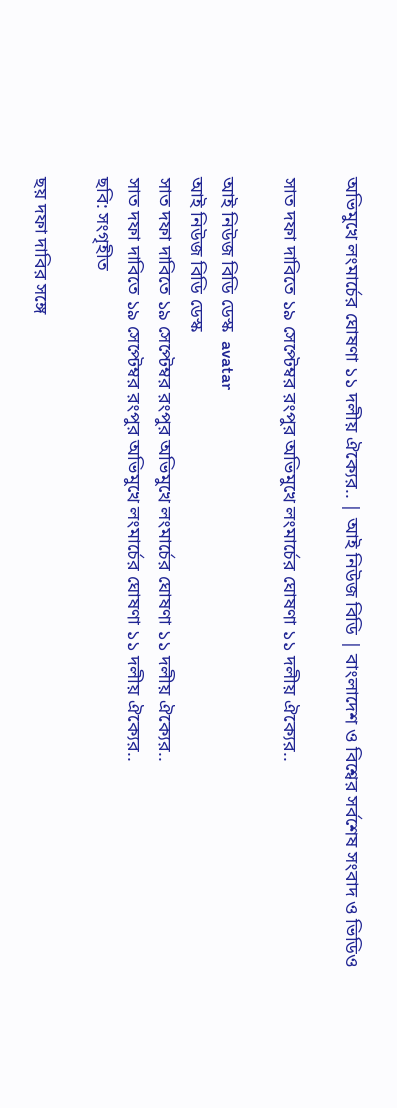অভিমুখে লংমার্চের ঘোষণা ১১ দলীয় ঐক্যের.. | আই নিউজ বিডি | বাংলাদেশ ও বিশ্বের সর্বশেষ সংবাদ ও ভিডিও

সাত দফা দাবিতে ১৯ সেপ্টেম্বর রংপুর অভিমুখে লংমার্চের ঘোষণা ১১ দলীয় ঐক্যের..

আই নিউজ বিডি ডেস্ক  avatar
আই নিউজ বিডি ডেস্ক
সাত দফা দাবিতে ১৯ সেপ্টেম্বর রংপুর অভিমুখে লংমার্চের ঘোষণা ১১ দলীয় ঐক্যের..
সাত দফা দাবিতে ১৯ সেপ্টেম্বর রংপুর অভিমুখে লংমার্চের ঘোষণা ১১ দলীয় ঐক্যের..
ছবি: সংগৃহীত

ছয় দফা দাবির সঙ্গে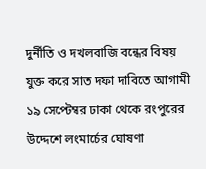দুর্নীতি ও দখলবাজি বন্ধের বিষয় যুক্ত করে সাত দফা দাবিতে আগামী ১৯ সেপ্টেম্বর ঢাকা থেকে রংপুরের উদ্দেশে লংমার্চের ঘোষণা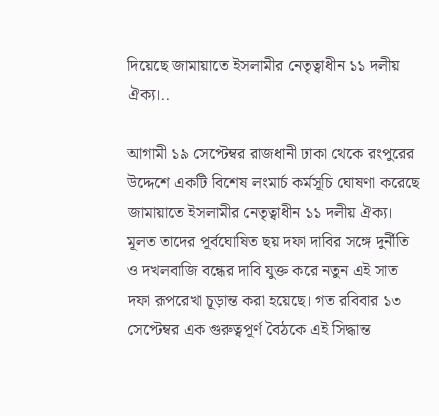দিয়েছে জামায়াতে ইসলামীর নেতৃত্বাধীন ১১ দলীয় ঐক্য।..

আগামী ১৯ সেপ্টেম্বর রাজধানী ঢাকা থেকে রংপুরের উদ্দেশে একটি বিশেষ লংমার্চ কর্মসূচি ঘোষণা করেছে জামায়াতে ইসলামীর নেতৃত্বাধীন ১১ দলীয় ঐক্য। মূলত তাদের পূর্বঘোষিত ছয় দফা দাবির সঙ্গে দুর্নীতি ও দখলবাজি বন্ধের দাবি যুক্ত করে নতুন এই সাত দফা রূপরেখা চূড়ান্ত করা হয়েছে। গত রবিবার ১৩ সেপ্টেম্বর এক গুরুত্বপূর্ণ বৈঠকে এই সিদ্ধান্ত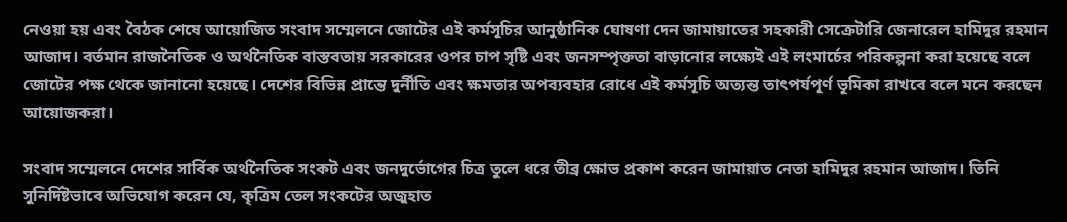নেওয়া হয় এবং বৈঠক শেষে আয়োজিত সংবাদ সম্মেলনে জোটের এই কর্মসূচির আনুষ্ঠানিক ঘোষণা দেন জামায়াতের সহকারী সেক্রেটারি জেনারেল হামিদুর রহমান আজাদ। বর্তমান রাজনৈতিক ও অর্থনৈতিক বাস্তবতায় সরকারের ওপর চাপ সৃষ্টি এবং জনসম্পৃক্ততা বাড়ানোর লক্ষ্যেই এই লংমার্চের পরিকল্পনা করা হয়েছে বলে জোটের পক্ষ থেকে জানানো হয়েছে। দেশের বিভিন্ন প্রান্তে দুর্নীতি এবং ক্ষমতার অপব্যবহার রোধে এই কর্মসূচি অত্যন্ত তাৎপর্যপূর্ণ ভূমিকা রাখবে বলে মনে করছেন আয়োজকরা।

সংবাদ সম্মেলনে দেশের সার্বিক অর্থনৈতিক সংকট এবং জনদুর্ভোগের চিত্র তুলে ধরে তীব্র ক্ষোভ প্রকাশ করেন জামায়াত নেতা হামিদুর রহমান আজাদ। তিনি সুনির্দিষ্টভাবে অভিযোগ করেন যে, কৃত্রিম তেল সংকটের অজুহাত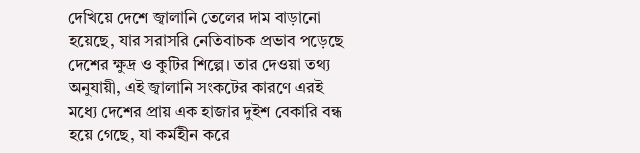দেখিয়ে দেশে জ্বালানি তেলের দাম বাড়ানো হয়েছে, যার সরাসরি নেতিবাচক প্রভাব পড়েছে দেশের ক্ষুদ্র ও কুটির শিল্পে। তার দেওয়া তথ্য অনুযায়ী, এই জ্বালানি সংকটের কারণে এরই মধ্যে দেশের প্রায় এক হাজার দুইশ বেকারি বন্ধ হয়ে গেছে, যা কর্মহীন করে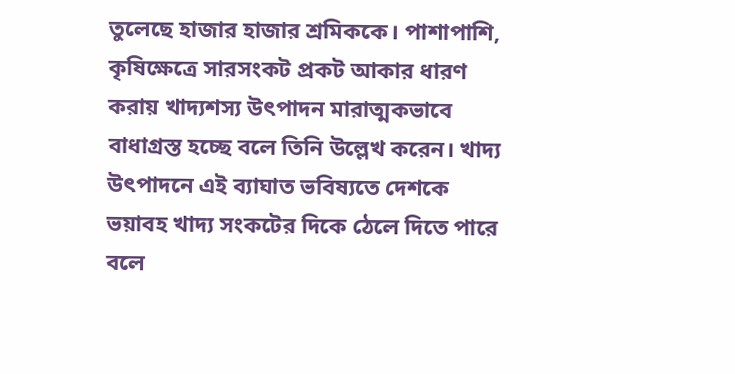তুলেছে হাজার হাজার শ্রমিককে। পাশাপাশি, কৃষিক্ষেত্রে সারসংকট প্রকট আকার ধারণ করায় খাদ্যশস্য উৎপাদন মারাত্মকভাবে বাধাগ্রস্ত হচ্ছে বলে তিনি উল্লেখ করেন। খাদ্য উৎপাদনে এই ব্যাঘাত ভবিষ্যতে দেশকে ভয়াবহ খাদ্য সংকটের দিকে ঠেলে দিতে পারে বলে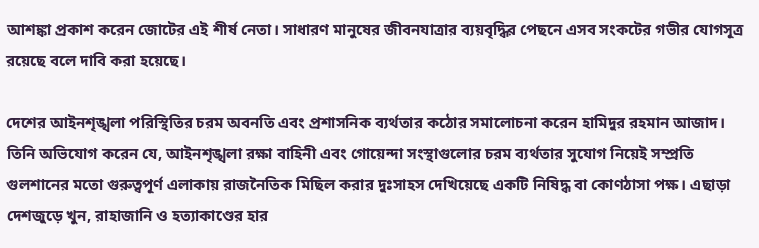আশঙ্কা প্রকাশ করেন জোটের এই শীর্ষ নেতা। সাধারণ মানুষের জীবনযাত্রার ব্যয়বৃদ্ধির পেছনে এসব সংকটের গভীর যোগসূত্র রয়েছে বলে দাবি করা হয়েছে।

দেশের আইনশৃঙ্খলা পরিস্থিতির চরম অবনতি এবং প্রশাসনিক ব্যর্থতার কঠোর সমালোচনা করেন হামিদুর রহমান আজাদ। তিনি অভিযোগ করেন যে, আইনশৃঙ্খলা রক্ষা বাহিনী এবং গোয়েন্দা সংস্থাগুলোর চরম ব্যর্থতার সুযোগ নিয়েই সম্প্রতি গুলশানের মতো গুরুত্বপূর্ণ এলাকায় রাজনৈতিক মিছিল করার দুঃসাহস দেখিয়েছে একটি নিষিদ্ধ বা কোণঠাসা পক্ষ। এছাড়া দেশজুড়ে খুন, রাহাজানি ও হত্যাকাণ্ডের হার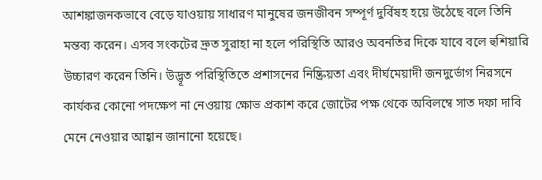আশঙ্কাজনকভাবে বেড়ে যাওয়ায় সাধারণ মানুষের জনজীবন সম্পূর্ণ দুর্বিষহ হয়ে উঠেছে বলে তিনি মন্তব্য করেন। এসব সংকটের দ্রুত সুরাহা না হলে পরিস্থিতি আরও অবনতির দিকে যাবে বলে হুশিয়ারি উচ্চারণ করেন তিনি। উদ্ভূত পরিস্থিতিতে প্রশাসনের নিষ্ক্রিয়তা এবং দীর্ঘমেয়াদী জনদুর্ভোগ নিরসনে কার্যকর কোনো পদক্ষেপ না নেওয়ায় ক্ষোভ প্রকাশ করে জোটের পক্ষ থেকে অবিলম্বে সাত দফা দাবি মেনে নেওয়ার আহ্বান জানানো হয়েছে।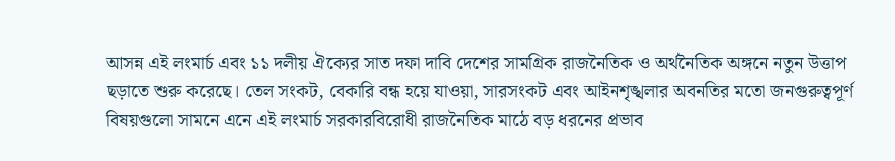আসন্ন এই লংমার্চ এবং ১১ দলীয় ঐক্যের সাত দফা দাবি দেশের সামগ্রিক রাজনৈতিক ও অর্থনৈতিক অঙ্গনে নতুন উত্তাপ ছড়াতে শুরু করেছে। তেল সংকট, বেকারি বন্ধ হয়ে যাওয়া, সারসংকট এবং আইনশৃঙ্খলার অবনতির মতো জনগুরুত্বপূর্ণ বিষয়গুলো সামনে এনে এই লংমার্চ সরকারবিরোধী রাজনৈতিক মাঠে বড় ধরনের প্রভাব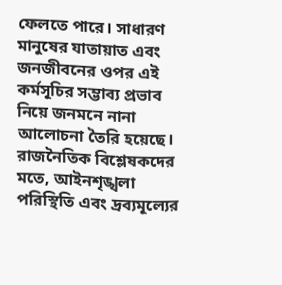ফেলতে পারে। সাধারণ মানুষের যাতায়াত এবং জনজীবনের ওপর এই কর্মসূচির সম্ভাব্য প্রভাব নিয়ে জনমনে নানা আলোচনা তৈরি হয়েছে। রাজনৈতিক বিশ্লেষকদের মতে, আইনশৃঙ্খলা পরিস্থিতি এবং দ্রব্যমূল্যের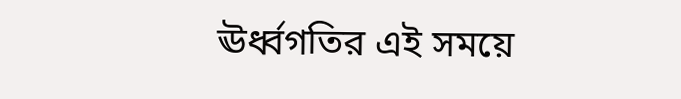ঊর্ধ্বগতির এই সময়ে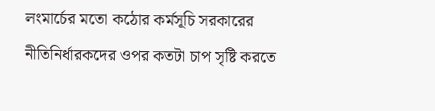লংমার্চের মতো কঠোর কর্মসূচি সরকারের নীতিনির্ধারকদের ওপর কতটা চাপ সৃষ্টি করতে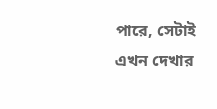পারে, সেটাই এখন দেখার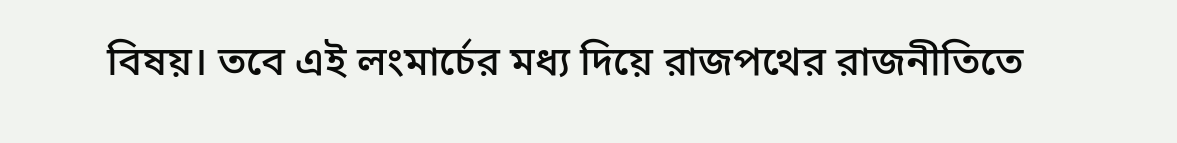বিষয়। তবে এই লংমার্চের মধ্য দিয়ে রাজপথের রাজনীতিতে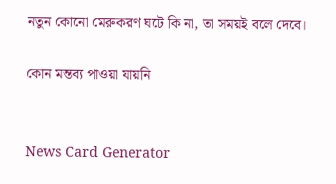নতুন কোনো মেরুকরণ ঘটে কি না, তা সময়ই বলে দেবে।

কোন মন্তব্য পাওয়া যায়নি


News Card Generator